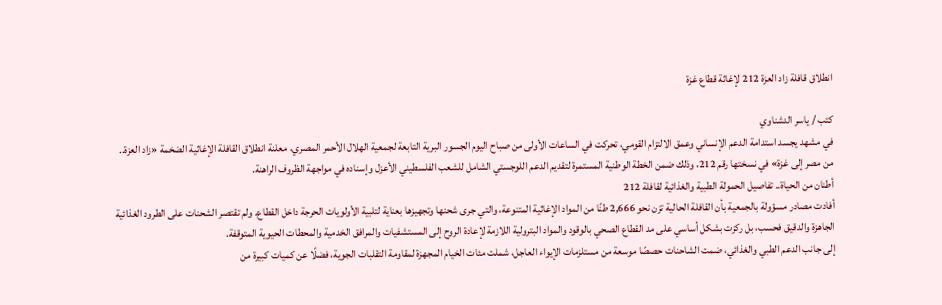انطلاق قافلة زاد العزة 212 لإغاثة قطاع غزة

كتب / ياسر الدشناوي
في مشهد يجسد استدامة الدعم الإنساني وعمق الالتزام القومي، تحركت في الساعات الأولى من صباح اليوم الجسور البرية التابعة لجمعية الهلال الأحمر المصري، معلنة انطلاق القافلة الإغاثية الضخمة «زاد العزة.. من مصر إلى غزة» في نسختها رقم 212، وذلك ضمن الخطة الوطنية المستمرة لتقديم الدعم اللوجستي الشامل للشعب الفلسطيني الأعزل وإسناده في مواجهة الظروف الراهنة.
أطنان من الحياة.. تفاصيل الحمولة الطبية والغذائية لقافلة 212
أفادت مصادر مسؤولة بالجمعية بأن القافلة الحالية تزن نحو 2,666 طنًا من المواد الإغاثية المتنوعة، والتي جرى شحنها وتجهيزها بعناية لتلبية الأولويات الحرجة داخل القطاع. ولم تقتصر الشحنات على الطرود الغذائية الجاهزة والدقيق فحسب، بل ركزت بشكل أساسي على مد القطاع الصحي بالوقود والمواد البترولية اللازمة لإعادة الروح إلى المستشفيات والمرافق الخدمية والمحطات الحيوية المتوقفة.
إلى جانب الدعم الطبي والغذائي، ضمت الشاحنات حصصًا موسعة من مستلزمات الإيواء العاجل، شملت مئات الخيام المجهزة لمقاومة التقلبات الجوية، فضلًا عن كميات كبيرة من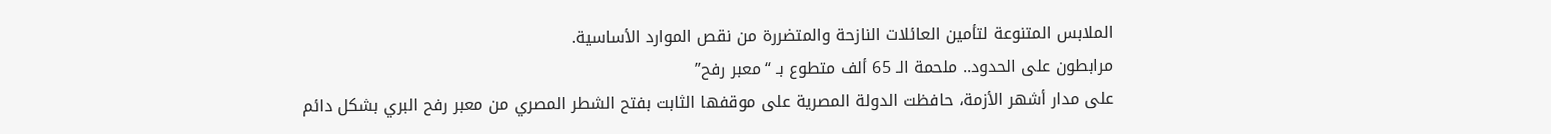الملابس المتنوعة لتأمين العائلات النازحة والمتضررة من نقص الموارد الأساسية.
مرابطون على الحدود.. ملحمة الـ 65 ألف متطوع بـ “معبر رفح”
على مدار أشهر الأزمة، حافظت الدولة المصرية على موقفها الثابت بفتح الشطر المصري من معبر رفح البري بشكل دائم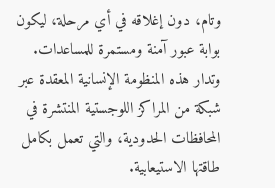وتام، دون إغلاقه في أي مرحلة، ليكون بوابة عبور آمنة ومستمرة للمساعدات. وتدار هذه المنظومة الإنسانية المعقدة عبر شبكة من المراكز اللوجستية المنتشرة في المحافظات الحدودية، والتي تعمل بكامل طاقتها الاستيعابية.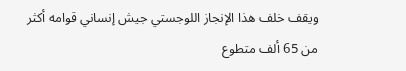ويقف خلف هذا الإنجاز اللوجستي جيش إنساني قوامه أكثر من 65 ألف متطوع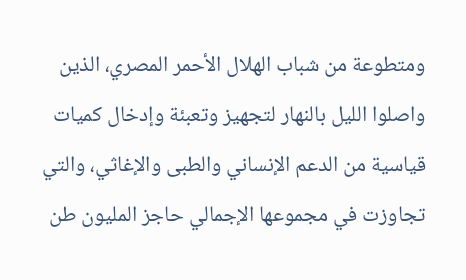ومتطوعة من شباب الهلال الأحمر المصري، الذين واصلوا الليل بالنهار لتجهيز وتعبئة وإدخال كميات قياسية من الدعم الإنساني والطبى والإغاثي، والتي تجاوزت في مجموعها الإجمالي حاجز المليون طن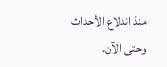منذ اندلاع الأحداث وحتى الآن.